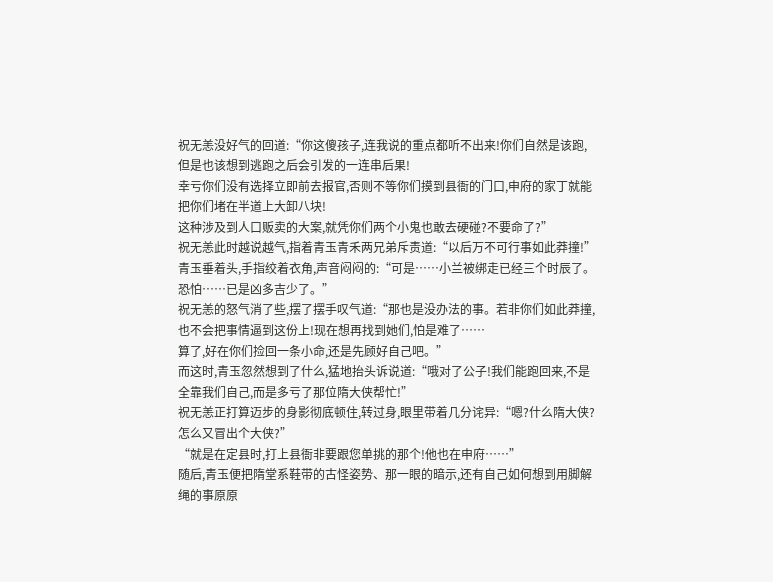祝无恙没好气的回道:“你这傻孩子,连我说的重点都听不出来!你们自然是该跑,但是也该想到逃跑之后会引发的一连串后果!
幸亏你们没有选择立即前去报官,否则不等你们摸到县衙的门口,申府的家丁就能把你们堵在半道上大卸八块!
这种涉及到人口贩卖的大案,就凭你们两个小鬼也敢去硬碰?不要命了?”
祝无恙此时越说越气,指着青玉青禾两兄弟斥责道:“以后万不可行事如此莽撞!”
青玉垂着头,手指绞着衣角,声音闷闷的:“可是……小兰被绑走已经三个时辰了。恐怕……已是凶多吉少了。”
祝无恙的怒气消了些,摆了摆手叹气道:“那也是没办法的事。若非你们如此莽撞,也不会把事情逼到这份上!现在想再找到她们,怕是难了……
算了,好在你们捡回一条小命,还是先顾好自己吧。”
而这时,青玉忽然想到了什么,猛地抬头诉说道:“哦对了公子!我们能跑回来,不是全靠我们自己,而是多亏了那位隋大侠帮忙!”
祝无恙正打算迈步的身影彻底顿住,转过身,眼里带着几分诧异:“嗯?什么隋大侠?怎么又冒出个大侠?”
“就是在定县时,打上县衙非要跟您单挑的那个!他也在申府……”
随后,青玉便把隋堂系鞋带的古怪姿势、那一眼的暗示,还有自己如何想到用脚解绳的事原原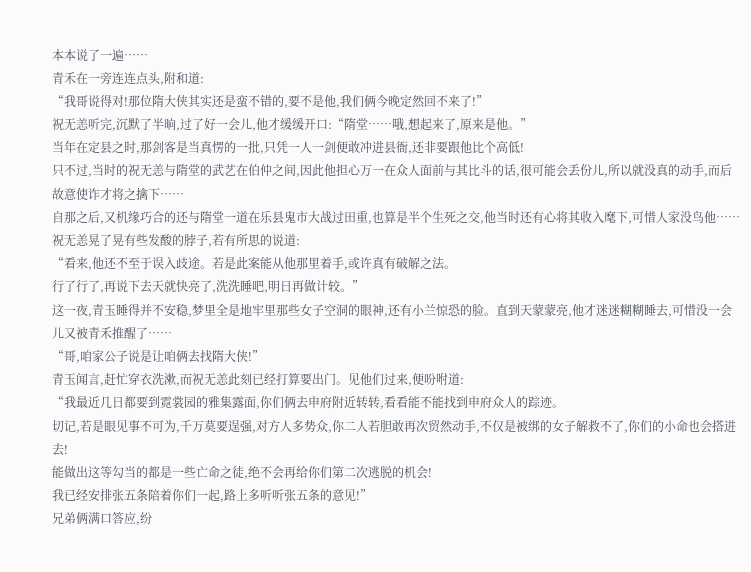本本说了一遍……
青禾在一旁连连点头,附和道:
“我哥说得对!那位隋大侠其实还是蛮不错的,要不是他,我们俩今晚定然回不来了!”
祝无恙听完,沉默了半晌,过了好一会儿,他才缓缓开口:“隋堂……哦,想起来了,原来是他。”
当年在定县之时,那剑客是当真愣的一批,只凭一人一剑便敢冲进县衙,还非要跟他比个高低!
只不过,当时的祝无恙与隋堂的武艺在伯仲之间,因此他担心万一在众人面前与其比斗的话,很可能会丢份儿,所以就没真的动手,而后故意使诈才将之擒下……
自那之后,又机缘巧合的还与隋堂一道在乐县鬼市大战过田重,也算是半个生死之交,他当时还有心将其收入麾下,可惜人家没鸟他……
祝无恙晃了晃有些发酸的脖子,若有所思的说道:
“看来,他还不至于误入歧途。若是此案能从他那里着手,或许真有破解之法。
行了行了,再说下去天就快亮了,洗洗睡吧,明日再做计较。”
这一夜,青玉睡得并不安稳,梦里全是地牢里那些女子空洞的眼神,还有小兰惊恐的脸。直到天蒙蒙亮,他才迷迷糊糊睡去,可惜没一会儿又被青禾推醒了……
“哥,咱家公子说是让咱俩去找隋大侠!”
青玉闻言,赶忙穿衣洗漱,而祝无恙此刻已经打算要出门。见他们过来,便吩咐道:
“我最近几日都要到霓裳园的雅集露面,你们俩去申府附近转转,看看能不能找到申府众人的踪迹。
切记,若是眼见事不可为,千万莫要逞强,对方人多势众,你二人若胆敢再次贸然动手,不仅是被绑的女子解救不了,你们的小命也会搭进去!
能做出这等勾当的都是一些亡命之徒,绝不会再给你们第二次逃脱的机会!
我已经安排张五条陪着你们一起,路上多听听张五条的意见!”
兄弟俩满口答应,纷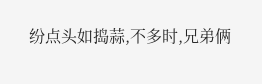纷点头如捣蒜,不多时,兄弟俩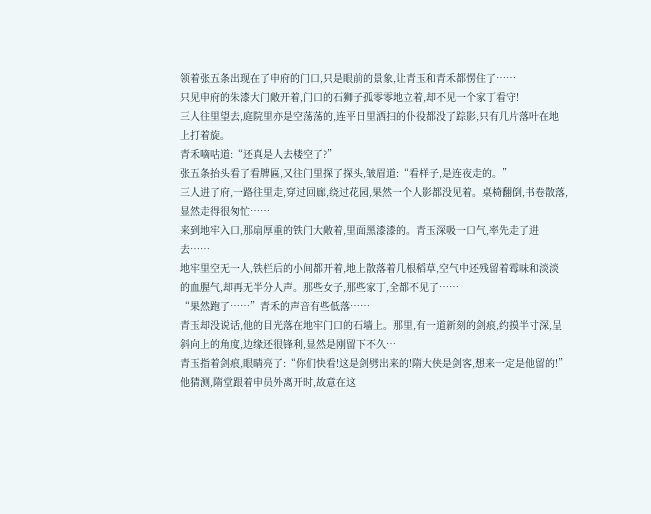领着张五条出现在了申府的门口,只是眼前的景象,让青玉和青禾都愣住了……
只见申府的朱漆大门敞开着,门口的石狮子孤零零地立着,却不见一个家丁看守!
三人往里望去,庭院里亦是空荡荡的,连平日里洒扫的仆役都没了踪影,只有几片落叶在地上打着旋。
青禾嘀咕道:“还真是人去楼空了?”
张五条抬头看了看牌匾,又往门里探了探头,皱眉道:“看样子,是连夜走的。”
三人进了府,一路往里走,穿过回廊,绕过花园,果然一个人影都没见着。桌椅翻倒,书卷散落,显然走得很匆忙……
来到地牢入口,那扇厚重的铁门大敞着,里面黑漆漆的。青玉深吸一口气,率先走了进去……
地牢里空无一人,铁栏后的小间都开着,地上散落着几根稻草,空气中还残留着霉味和淡淡的血腥气,却再无半分人声。那些女子,那些家丁,全都不见了……
“果然跑了……”青禾的声音有些低落……
青玉却没说话,他的目光落在地牢门口的石墙上。那里,有一道新刻的剑痕,约摸半寸深,呈斜向上的角度,边缘还很锋利,显然是刚留下不久…
青玉指着剑痕,眼睛亮了:“你们快看!这是剑劈出来的!隋大侠是剑客,想来一定是他留的!”
他猜测,隋堂跟着申员外离开时,故意在这